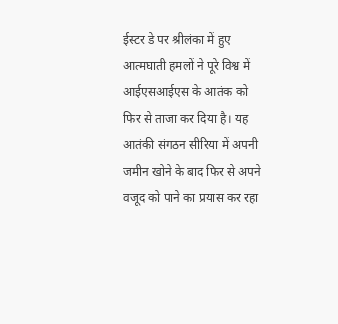ईस्टर डे पर श्रीलंका में हुए आत्मघाती हमलों ने पूरे विश्व में आईएसआईएस के आतंक को फिर से ताजा कर दिया है। यह आतंकी संगठन सीरिया में अपनी जमीन खोने के बाद फिर से अपने वजूद को पाने का प्रयास कर रहा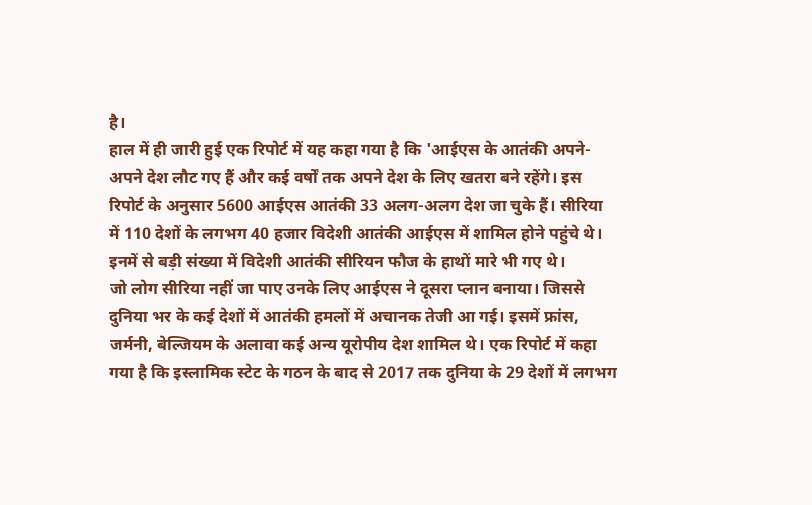है।
हाल में ही जारी हुई एक रिपोर्ट में यह कहा गया है कि 'आईएस के आतंकी अपने-अपने देश लौट गए हैं और कई वर्षों तक अपने देश के लिए खतरा बने रहेंगे। इस रिपोर्ट के अनुसार 5600 आईएस आतंकी 33 अलग-अलग देश जा चुके हैं। सीरिया में 110 देशों के लगभग 40 हजार विदेशी आतंकी आईएस में शामिल होने पहुंचे थे। इनमें से बड़ी संख्या में विदेशी आतंकी सीरियन फौज के हाथों मारे भी गए थे।
जो लोग सीरिया नहीं जा पाए उनके लिए आईएस ने दूसरा प्लान बनाया। जिससे दुनिया भर के कई देशों में आतंकी हमलों में अचानक तेजी आ गई। इसमें फ्रांस, जर्मनी, बेल्जियम के अलावा कई अन्य यूरोपीय देश शामिल थे। एक रिपोर्ट में कहा गया है कि इस्लामिक स्टेट के गठन के बाद से 2017 तक दुनिया के 29 देशों में लगभग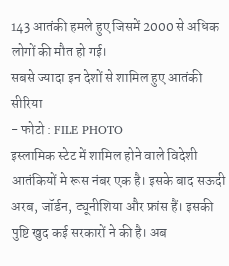143 आतंकी हमले हुए जिसमें 2000 से अधिक लोगों की मौत हो गई।
सबसे ज्यादा इन देशों से शामिल हुए आतंकी
सीरिया
- फोटो : FILE PHOTO
इस्लामिक स्टेट में शामिल होने वाले विदेशी आतंकियों मे रूस नंबर एक है। इसके बाद सऊदी अरब, जॉर्डन, ट्यूनीशिया और फ्रांस हैं। इसकी पुष्टि खुद कई सरकारों ने की है। अब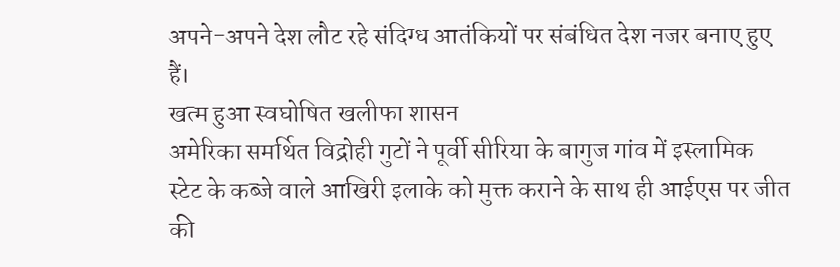अपने-अपने देश लौट रहे संदिग्ध आतंकियों पर संबंधित देश नजर बनाए हुए हैं।
खत्म हुआ स्वघोषित खलीफा शासन
अमेरिका समर्थित विद्रोही गुटों ने पूर्वी सीरिया के बागुज गांव में इस्लामिक स्टेट के कब्जे वाले आखिरी इलाके को मुक्त कराने के साथ ही आईएस पर जीत की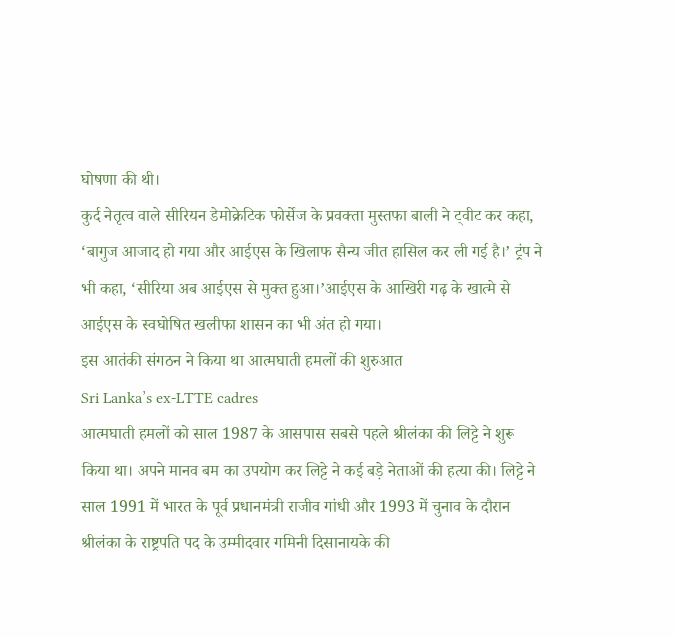घोषणा की थी।
कुर्द नेतृत्व वाले सीरियन डेमोक्रेटिक फोर्सेज के प्रवक्ता मुस्तफा बाली ने ट्वीट कर कहा, ‘बागुज आजाद हो गया और आईएस के खिलाफ सैन्य जीत हासिल कर ली गई है।’ ट्रंप ने भी कहा, ‘सीरिया अब आईएस से मुक्त हुआ।’आईएस के आखिरी गढ़ के खात्मे से आईएस के स्वघोषित खलीफा शासन का भी अंत हो गया।
इस आतंकी संगठन ने किया था आत्मघाती हमलों की शुरुआत
Sri Lanka’s ex-LTTE cadres
आत्मघाती हमलों को साल 1987 के आसपास सबसे पहले श्रीलंका की लिट्टे ने शुरू किया था। अपने मानव बम का उपयोग कर लिट्टे ने कई बड़े नेताओं की हत्या की। लिट्टे ने साल 1991 में भारत के पूर्व प्रधानमंत्री राजीव गांधी और 1993 में चुनाव के दौरान श्रीलंका के राष्ट्रपति पद के उम्मीदवार गमिनी दिसानायके की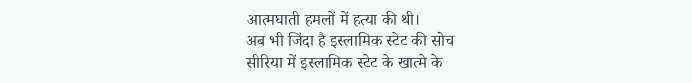आत्मघाती हमलों में हत्या की थी।
अब भी जिंदा है इस्लामिक स्टेट की सोच
सीरिया में इस्लामिक स्टेट के खात्मे के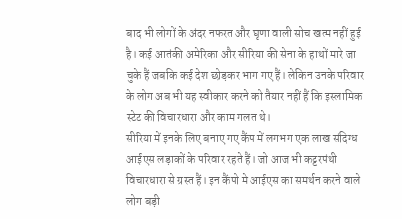बाद भी लोगों के अंदर नफरत और घृणा वाली सोच खत्म नहीं हुई है। कई आतंकी अमेरिका और सीरिया की सेना के हाथों मारे जा चुके हैं जबकि कई देश छोड़कर भाग गए हैं। लेकिन उनके परिवार के लोग अब भी यह स्वीकार करने को तैयार नहीं हैं कि इस्लामिक स्टेट की विचारधारा और काम गलत थे।
सीरिया में इनके लिए बनाए गए कैंप में लगभग एक लाख संदिग्ध आईएस लड़ाकों के परिवार रहते हैं। जो आज भी कट्टरपंथी विचारधारा से ग्रस्त हैं। इन कैंपो मे आईएस का समर्थन करने वाले लोग बड़ी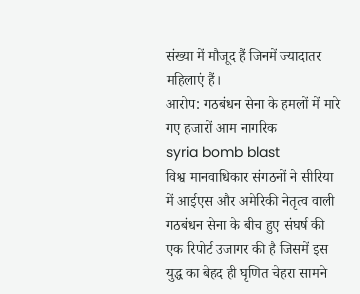संख्या में मौजूद हैं जिनमें ज्यादातर महिलाएं हैं।
आरोप: गठबंधन सेना के हमलों में मारे गए हजारों आम नागरिक
syria bomb blast
विश्व मानवाधिकार संगठनों ने सीरिया में आईएस और अमेरिकी नेतृत्व वाली गठबंधन सेना के बीच हुए संघर्ष की एक रिपोर्ट उजागर की है जिसमें इस युद्ध का बेहद ही घृणित चेहरा सामने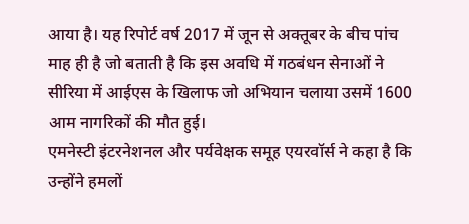आया है। यह रिपोर्ट वर्ष 2017 में जून से अक्तूबर के बीच पांच माह ही है जो बताती है कि इस अवधि में गठबंधन सेनाओं ने सीरिया में आईएस के खिलाफ जो अभियान चलाया उसमें 1600 आम नागरिकों की मौत हुई।
एमनेस्टी इंटरनेशनल और पर्यवेक्षक समूह एयरवॉर्स ने कहा है कि उन्होंने हमलों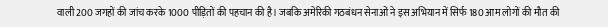वाली 200 जगहों की जांच करके 1000 पीड़ितों की पहचान की है। जबकि अमेरिकी गठबंधन सेनाओं ने इस अभियान में सिर्फ 180 आम लोगों की मौत की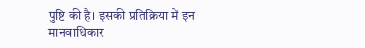पुष्टि की है। इसकी प्रतिक्रिया में इन मानवाधिकार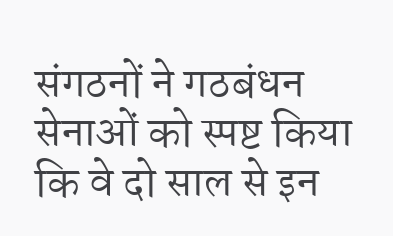संगठनों ने गठबंधन सेनाओं को स्पष्ट किया कि वे दो साल से इन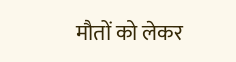मौतों को लेकर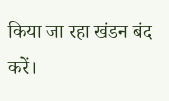किया जा रहा खंडन बंद करें।